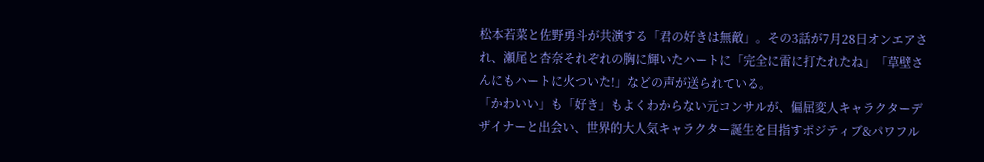松本若菜と佐野勇斗が共演する「君の好きは無敵」。その3話が7月28日オンエアされ、瀬尾と杏奈それぞれの胸に輝いたハートに「完全に雷に打たれたね」「草壁さんにもハートに火ついた!」などの声が送られている。
「かわいい」も「好き」もよくわからない元コンサルが、偏屈変人キャラクターデザイナーと出会い、世界的大人気キャラクター誕生を目指すポジティブ&パワフル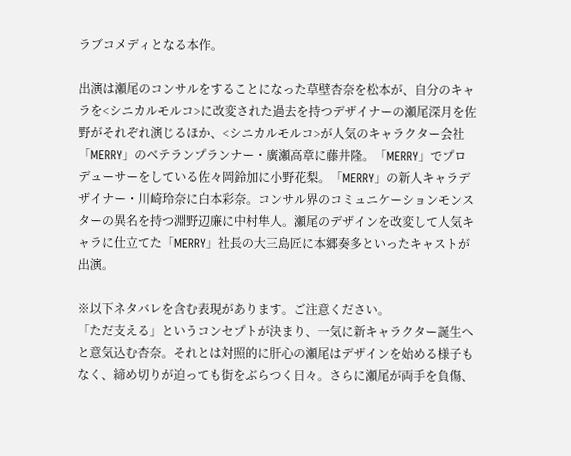ラブコメディとなる本作。

出演は瀬尾のコンサルをすることになった草壁杏奈を松本が、自分のキャラを<シニカルモルコ>に改変された過去を持つデザイナーの瀬尾深月を佐野がそれぞれ演じるほか、<シニカルモルコ>が人気のキャラクター会社「MERRY」のベテランプランナー・廣瀬高章に藤井隆。「MERRY」でプロデューサーをしている佐々岡鈴加に小野花梨。「MERRY」の新人キャラデザイナー・川崎玲奈に白本彩奈。コンサル界のコミュニケーションモンスターの異名を持つ淵野辺廉に中村隼人。瀬尾のデザインを改変して人気キャラに仕立てた「MERRY」社長の大三島匠に本郷奏多といったキャストが出演。

※以下ネタバレを含む表現があります。ご注意ください。
「ただ支える」というコンセプトが決まり、一気に新キャラクター誕生へと意気込む杏奈。それとは対照的に肝心の瀬尾はデザインを始める様子もなく、締め切りが迫っても街をぶらつく日々。さらに瀬尾が両手を負傷、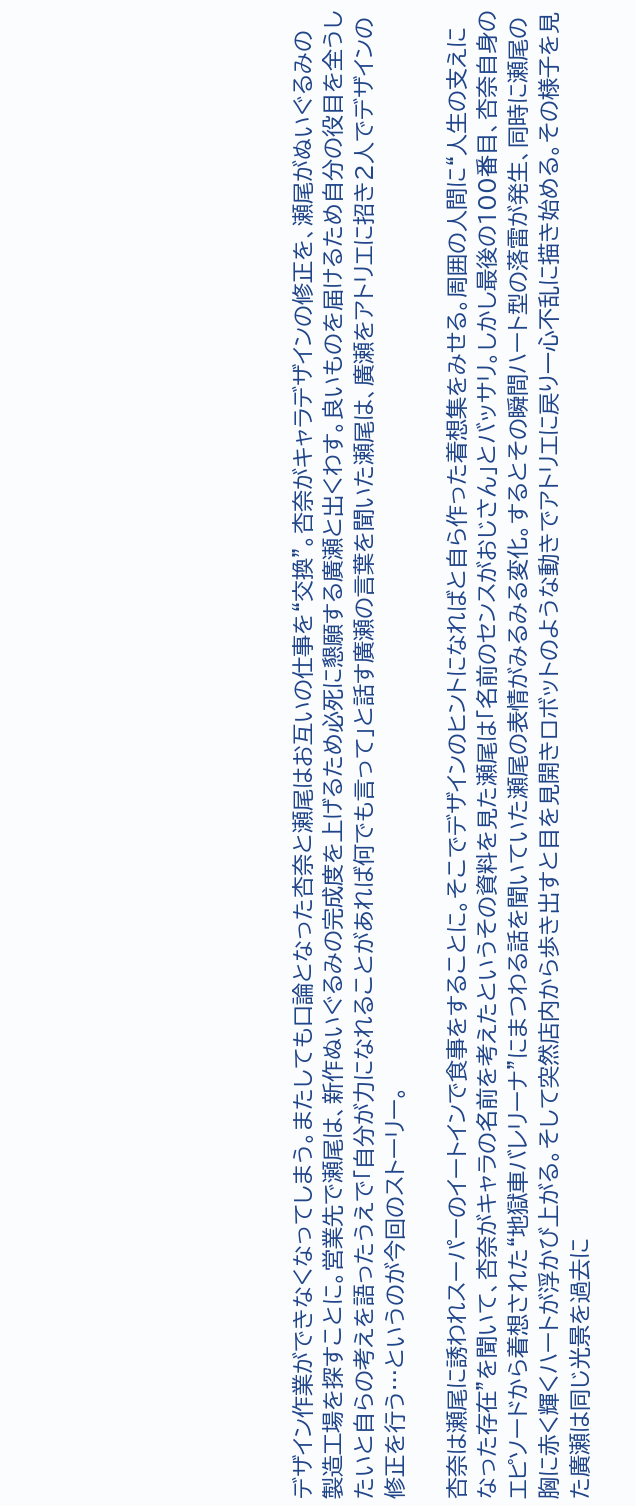デザイン作業ができなくなってしまう。またしても口論となった杏奈と瀬尾はお互いの仕事を“交換”。杏奈がキャラデザインの修正を、瀬尾がぬいぐるみの製造工場を探すことに。営業先で瀬尾は、新作ぬいぐるみの完成度を上げるため必死に懇願する廣瀬と出くわす。良いものを届けるため自分の役目を全うしたいと自らの考えを語ったうえで「自分が力になれることがあれば何でも言って」と話す廣瀬の言葉を聞いた瀬尾は、廣瀬をアトリエに招き2人でデザインの修正を行う…というのが今回のストーリー。

杏奈は瀬尾に誘われスーパーのイートインで食事をすることに。そこでデザインのヒントになればと自ら作った着想集をみせる。周囲の人間に“人生の支えになった存在”を聞いて、杏奈がキャラの名前を考えたというその資料を見た瀬尾は「名前のセンスがおじさん」とバッサリ。しかし最後の100番目、杏奈自身のエピソードから着想された“地獄車バレリーナ”にまつわる話を聞いていた瀬尾の表情がみるみる変化。するとその瞬間ハート型の落雷が発生、同時に瀬尾の胸に赤く輝くハートが浮かび上がる。そして突然店内から歩き出すと目を見開きロボットのような動きでアトリエに戻り一心不乱に描き始める。その様子を見た廣瀬は同じ光景を過去に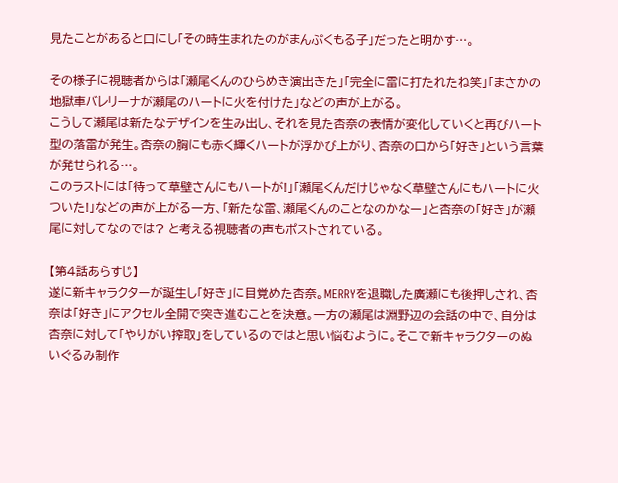見たことがあると口にし「その時生まれたのがまんぷくもる子」だったと明かす…。

その様子に視聴者からは「瀬尾くんのひらめき演出きた」「完全に雷に打たれたね笑」「まさかの地獄車バレリーナが瀬尾のハートに火を付けた」などの声が上がる。
こうして瀬尾は新たなデザインを生み出し、それを見た杏奈の表情が変化していくと再びハート型の落雷が発生。杏奈の胸にも赤く輝くハートが浮かび上がり、杏奈の口から「好き」という言葉が発せられる…。
このラストには「待って草壁さんにもハートが!」「瀬尾くんだけじゃなく草壁さんにもハートに火ついた!」などの声が上がる一方、「新たな雷、瀬尾くんのことなのかなー」と杏奈の「好き」が瀬尾に対してなのでは? と考える視聴者の声もポストされている。

【第4話あらすじ】
遂に新キャラクターが誕生し「好き」に目覚めた杏奈。MERRYを退職した廣瀬にも後押しされ、杏奈は「好き」にアクセル全開で突き進むことを決意。一方の瀬尾は淵野辺の会話の中で、自分は杏奈に対して「やりがい搾取」をしているのではと思い悩むように。そこで新キャラクターのぬいぐるみ制作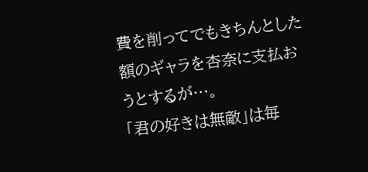費を削ってでもきちんとした額のギャラを杏奈に支払おうとするが…。
「君の好きは無敵」は毎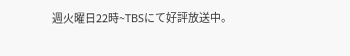週火曜日22時~TBSにて好評放送中。